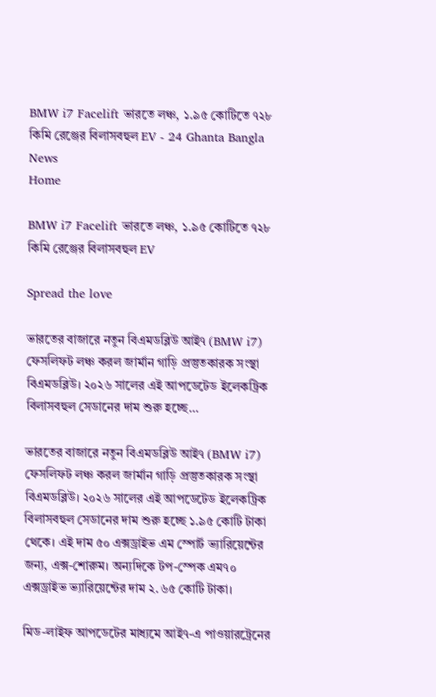BMW i7 Facelift ভারতে লঞ্চ, ১.৯৫ কোটিতে ৭২৮ কিমি রেঞ্জের বিলাসবহুল EV - 24 Ghanta Bangla News
Home

BMW i7 Facelift ভারতে লঞ্চ, ১.৯৫ কোটিতে ৭২৮ কিমি রেঞ্জের বিলাসবহুল EV

Spread the love

ভারতের বাজারে নতুন বিএমডব্লিউ আই৭ (BMW i7) ফেসলিফট লঞ্চ করল জার্মান গাড়ি প্রস্তুতকারক সংস্থা বিএমডব্লিউ। ২০২৬ সালের এই আপডেটেড ইলেকট্রিক বিলাসবহুল সেডানের দাম শুরু হচ্ছে…

ভারতের বাজারে নতুন বিএমডব্লিউ আই৭ (BMW i7) ফেসলিফট লঞ্চ করল জার্মান গাড়ি প্রস্তুতকারক সংস্থা বিএমডব্লিউ। ২০২৬ সালের এই আপডেটেড ইলেকট্রিক বিলাসবহুল সেডানের দাম শুরু হচ্ছে ১.৯৫ কোটি টাকা থেকে। এই দাম ৫০ এক্সড্রাইভ এম স্পোর্ট ভ্যারিয়েন্টের জন্য, এক্স-শোরুম। অন্যদিকে টপ-স্পেক এম৭০ এক্সড্রাইভ ভ্যারিয়েন্টের দাম ২.৬৫ কোটি টাকা।

মিড-লাইফ আপডেটের মাধ্যমে আই৭-এ পাওয়ারট্রেনের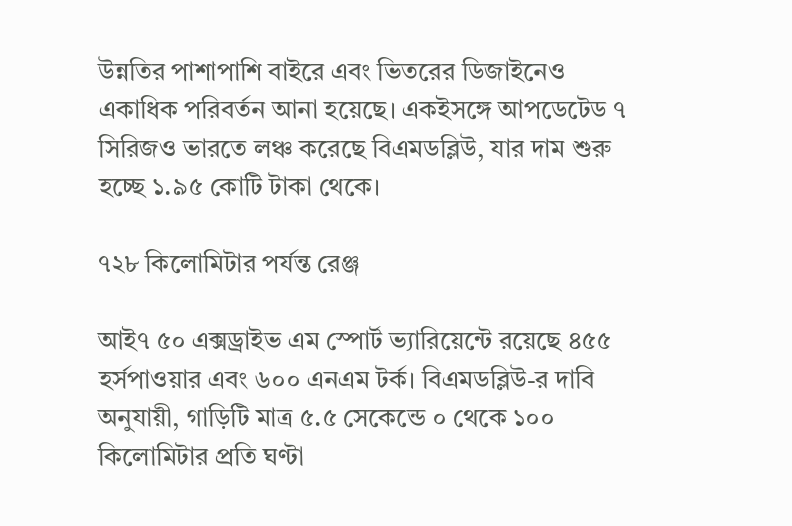উন্নতির পাশাপাশি বাইরে এবং ভিতরের ডিজাইনেও একাধিক পরিবর্তন আনা হয়েছে। একইসঙ্গে আপডেটেড ৭ সিরিজও ভারতে লঞ্চ করেছে বিএমডব্লিউ, যার দাম শুরু হচ্ছে ১.৯৫ কোটি টাকা থেকে।

৭২৮ কিলোমিটার পর্যন্ত রেঞ্জ

আই৭ ৫০ এক্সড্রাইভ এম স্পোর্ট ভ্যারিয়েন্টে রয়েছে ৪৫৫ হর্সপাওয়ার এবং ৬০০ এনএম টর্ক। বিএমডব্লিউ-র দাবি অনুযায়ী, গাড়িটি মাত্র ৫.৫ সেকেন্ডে ০ থেকে ১০০ কিলোমিটার প্রতি ঘণ্টা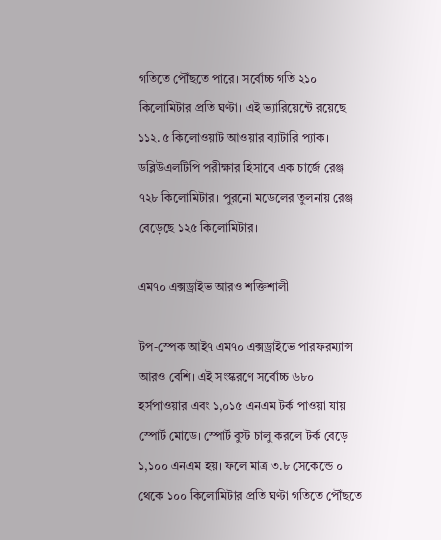গতিতে পৌঁছতে পারে। সর্বোচ্চ গতি ২১০ কিলোমিটার প্রতি ঘণ্টা। এই ভ্যারিয়েন্টে রয়েছে ১১২.৫ কিলোওয়াট আওয়ার ব্যাটারি প্যাক। ডব্লিউএলটিপি পরীক্ষার হিসাবে এক চার্জে রেঞ্জ ৭২৮ কিলোমিটার। পুরনো মডেলের তুলনায় রেঞ্জ বেড়েছে ১২৫ কিলোমিটার।

এম৭০ এক্সড্রাইভ আরও শক্তিশালী

টপ-স্পেক আই৭ এম৭০ এক্সড্রাইভে পারফরম্যান্স আরও বেশি। এই সংস্করণে সর্বোচ্চ ৬৮০ হর্সপাওয়ার এবং ১,০১৫ এনএম টর্ক পাওয়া যায় স্পোর্ট মোডে। স্পোর্ট বুস্ট চালু করলে টর্ক বেড়ে ১,১০০ এনএম হয়। ফলে মাত্র ৩.৮ সেকেন্ডে ০ থেকে ১০০ কিলোমিটার প্রতি ঘণ্টা গতিতে পৌঁছতে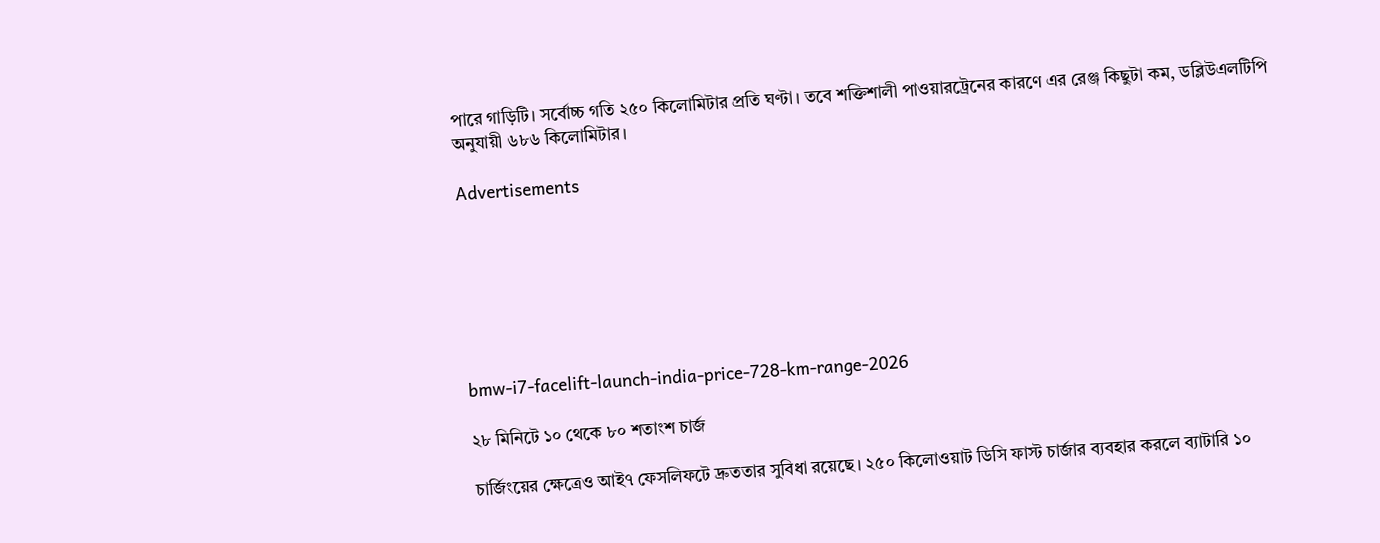পারে গাড়িটি। সর্বোচ্চ গতি ২৫০ কিলোমিটার প্রতি ঘণ্টা। তবে শক্তিশালী পাওয়ারট্রেনের কারণে এর রেঞ্জ কিছুটা কম, ডব্লিউএলটিপি অনুযায়ী ৬৮৬ কিলোমিটার।

Advertisements







bmw-i7-facelift-launch-india-price-728-km-range-2026

২৮ মিনিটে ১০ থেকে ৮০ শতাংশ চার্জ

চার্জিংয়ের ক্ষেত্রেও আই৭ ফেসলিফটে দ্রুততার সুবিধা রয়েছে। ২৫০ কিলোওয়াট ডিসি ফাস্ট চার্জার ব্যবহার করলে ব্যাটারি ১০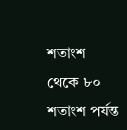শতাংশ থেকে ৮০ শতাংশ পর্যন্ত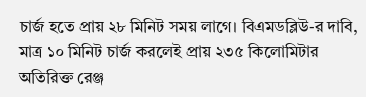চার্জ হতে প্রায় ২৮ মিনিট সময় লাগে। বিএমডব্লিউ-র দাবি, মাত্র ১০ মিনিট চার্জ করলেই প্রায় ২৩৫ কিলোমিটার অতিরিক্ত রেঞ্জ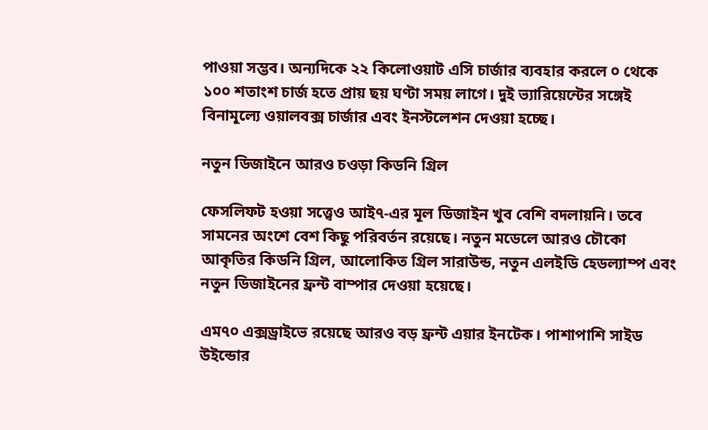পাওয়া সম্ভব। অন্যদিকে ২২ কিলোওয়াট এসি চার্জার ব্যবহার করলে ০ থেকে ১০০ শতাংশ চার্জ হতে প্রায় ছয় ঘণ্টা সময় লাগে। দুই ভ্যারিয়েন্টের সঙ্গেই বিনামূল্যে ওয়ালবক্স চার্জার এবং ইনস্টলেশন দেওয়া হচ্ছে।

নতুন ডিজাইনে আরও চওড়া কিডনি গ্রিল

ফেসলিফট হওয়া সত্ত্বেও আই৭-এর মূল ডিজাইন খুব বেশি বদলায়নি। তবে সামনের অংশে বেশ কিছু পরিবর্তন রয়েছে। নতুন মডেলে আরও চৌকো আকৃতির কিডনি গ্রিল, আলোকিত গ্রিল সারাউন্ড, নতুন এলইডি হেডল্যাম্প এবং নতুন ডিজাইনের ফ্রন্ট বাম্পার দেওয়া হয়েছে।

এম৭০ এক্সড্রাইভে রয়েছে আরও বড় ফ্রন্ট এয়ার ইনটেক। পাশাপাশি সাইড উইন্ডোর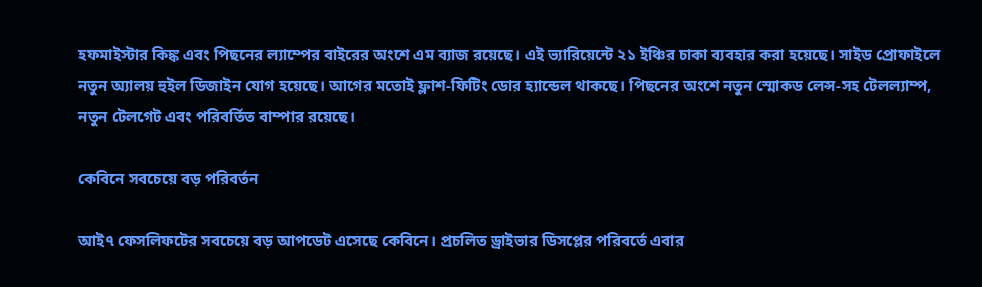হফমাইস্টার কিঙ্ক এবং পিছনের ল্যাম্পের বাইরের অংশে এম ব্যাজ রয়েছে। এই ভ্যারিয়েন্টে ২১ ইঞ্চির চাকা ব্যবহার করা হয়েছে। সাইড প্রোফাইলে নতুন অ্যালয় হুইল ডিজাইন যোগ হয়েছে। আগের মতোই ফ্লাশ-ফিটিং ডোর হ্যান্ডেল থাকছে। পিছনের অংশে নতুন স্মোকড লেন্স-সহ টেলল্যাম্প, নতুন টেলগেট এবং পরিবর্তিত বাম্পার রয়েছে।

কেবিনে সবচেয়ে বড় পরিবর্তন

আই৭ ফেসলিফটের সবচেয়ে বড় আপডেট এসেছে কেবিনে। প্রচলিত ড্রাইভার ডিসপ্লের পরিবর্তে এবার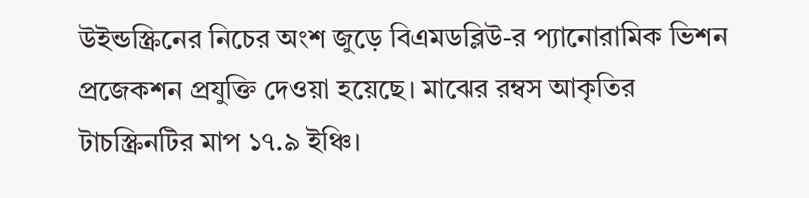উইন্ডস্ক্রিনের নিচের অংশ জুড়ে বিএমডব্লিউ-র প্যানোরামিক ভিশন প্রজেকশন প্রযুক্তি দেওয়া হয়েছে। মাঝের রম্বস আকৃতির টাচস্ক্রিনটির মাপ ১৭.৯ ইঞ্চি।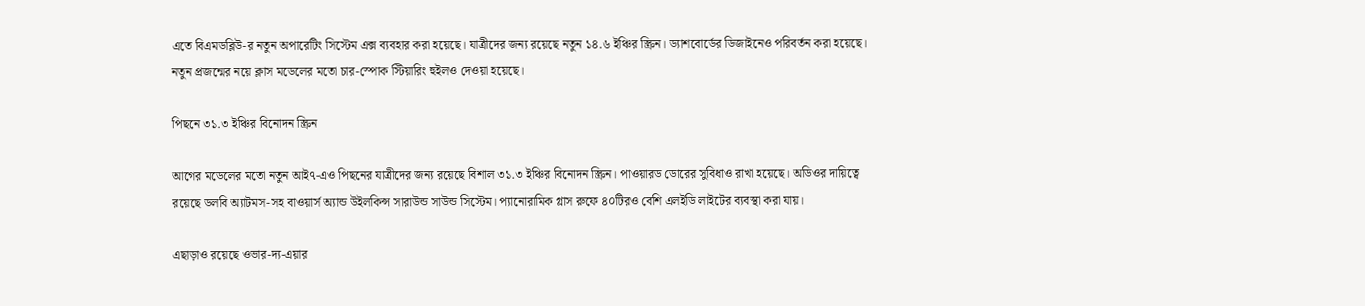এতে বিএমডব্লিউ-র নতুন অপারেটিং সিস্টেম এক্স ব্যবহার করা হয়েছে। যাত্রীদের জন্য রয়েছে নতুন ১৪.৬ ইঞ্চির স্ক্রিন। ড্যাশবোর্ডের ডিজাইনেও পরিবর্তন করা হয়েছে। নতুন প্রজন্মের নয়ে ক্লাস মডেলের মতো চার-স্পোক স্টিয়ারিং হুইলও দেওয়া হয়েছে।

পিছনে ৩১.৩ ইঞ্চির বিনোদন স্ক্রিন

আগের মডেলের মতো নতুন আই৭-এও পিছনের যাত্রীদের জন্য রয়েছে বিশাল ৩১.৩ ইঞ্চির বিনোদন স্ক্রিন। পাওয়ারড ডোরের সুবিধাও রাখা হয়েছে। অডিওর দায়িত্বে রয়েছে ডলবি অ্যাটমস-সহ বাওয়ার্স অ্যান্ড উইলকিন্স সারাউন্ড সাউন্ড সিস্টেম। প্যানোরামিক গ্লাস রুফে ৪০টিরও বেশি এলইডি লাইটের ব্যবস্থা করা যায়।

এছাড়াও রয়েছে ওভার-দ্য-এয়ার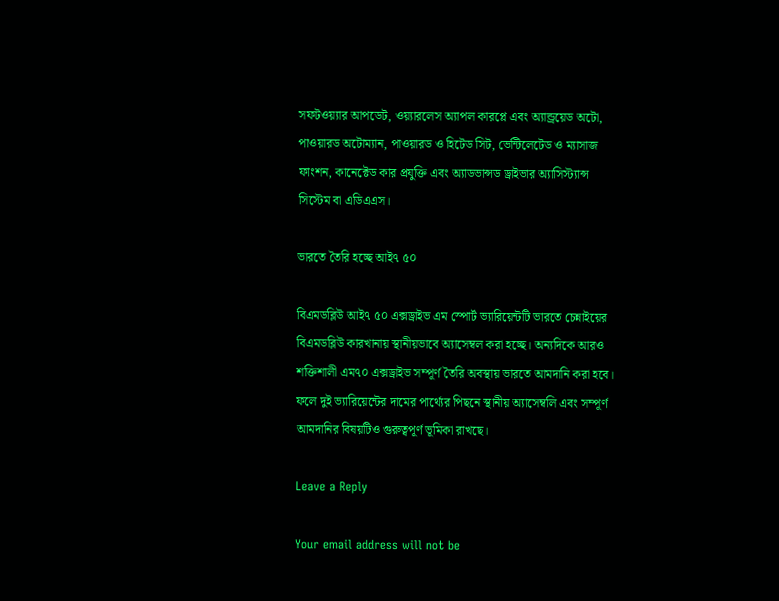সফটওয়্যার আপডেট, ওয়্যারলেস অ্যাপল কারপ্লে এবং অ্যান্ড্রয়েড অটো, পাওয়ারড অটোম্যান, পাওয়ারড ও হিটেড সিট, ভেন্টিলেটেড ও ম্যাসাজ ফাংশন, কানেক্টেড কার প্রযুক্তি এবং অ্যাডভান্সড ড্রাইভার অ্যাসিস্ট্যান্স সিস্টেম বা এডিএএস।

ভারতে তৈরি হচ্ছে আই৭ ৫০

বিএমডব্লিউ আই৭ ৫০ এক্সড্রাইভ এম স্পোর্ট ভ্যারিয়েন্টটি ভারতে চেন্নাইয়ের বিএমডব্লিউ কারখানায় স্থানীয়ভাবে অ্যাসেম্বল করা হচ্ছে। অন্যদিকে আরও শক্তিশালী এম৭০ এক্সড্রাইভ সম্পূর্ণ তৈরি অবস্থায় ভারতে আমদানি করা হবে। ফলে দুই ভ্যারিয়েন্টের দামের পার্থ্যের পিছনে স্থানীয় অ্যাসেম্বলি এবং সম্পূর্ণ আমদানির বিষয়টিও গুরুত্বপূর্ণ ভূমিকা রাখছে।

Leave a Reply

Your email address will not be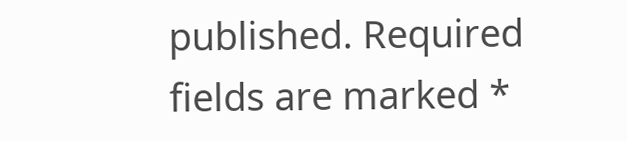published. Required fields are marked *